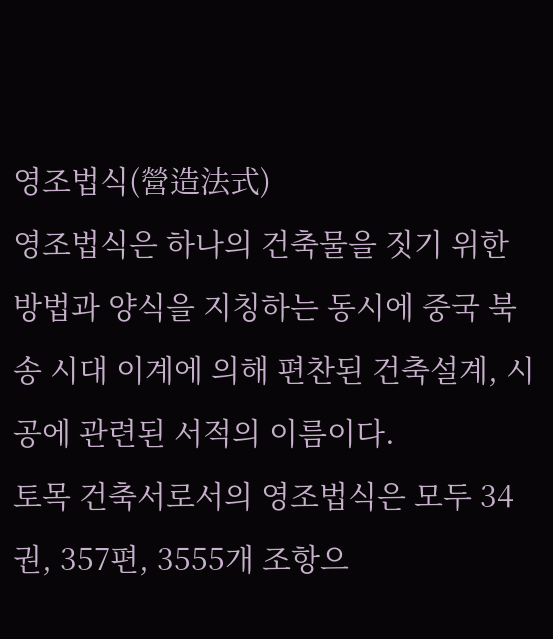영조법식(營造法式)
영조법식은 하나의 건축물을 짓기 위한 방법과 양식을 지칭하는 동시에 중국 북송 시대 이계에 의해 편찬된 건축설계, 시공에 관련된 서적의 이름이다.
토목 건축서로서의 영조법식은 모두 34권, 357편, 3555개 조항으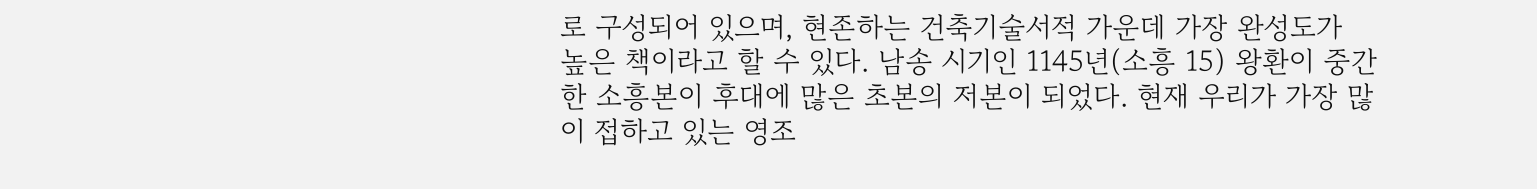로 구성되어 있으며, 현존하는 건축기술서적 가운데 가장 완성도가 높은 책이라고 할 수 있다. 남송 시기인 1145년(소흥 15) 왕환이 중간한 소흥본이 후대에 많은 초본의 저본이 되었다. 현재 우리가 가장 많이 접하고 있는 영조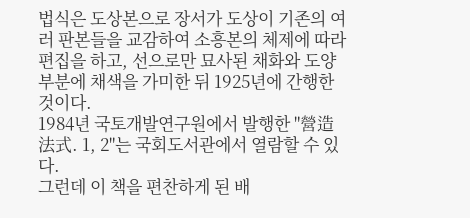법식은 도상본으로 장서가 도상이 기존의 여러 판본들을 교감하여 소흥본의 체제에 따라 편집을 하고, 선으로만 묘사된 채화와 도양 부분에 채색을 가미한 뒤 1925년에 간행한 것이다.
1984년 국토개발연구원에서 발행한 "營造法式. 1, 2"는 국회도서관에서 열람할 수 있다.
그런데 이 책을 편찬하게 된 배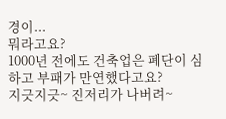경이...
뭐라고요?
1000년 전에도 건축업은 폐단이 심하고 부패가 만연했다고요?
지긋지긋~ 진저리가 나버려~